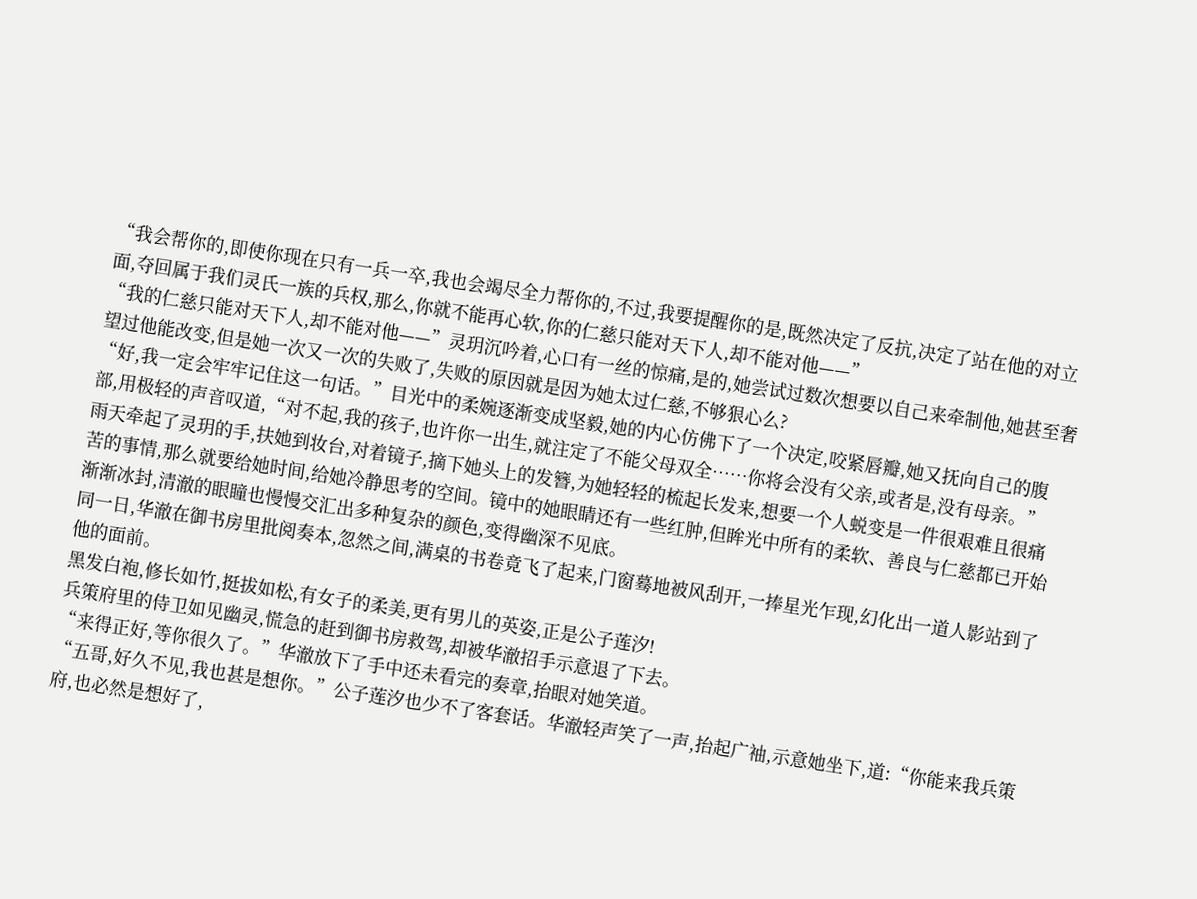“我会帮你的,即使你现在只有一兵一卒,我也会竭尽全力帮你的,不过,我要提醒你的是,既然决定了反抗,决定了站在他的对立面,夺回属于我们灵氏一族的兵权,那么,你就不能再心软,你的仁慈只能对天下人,却不能对他——”
“我的仁慈只能对天下人,却不能对他——”灵玥沉吟着,心口有一丝的惊痛,是的,她尝试过数次想要以自己来牵制他,她甚至奢望过他能改变,但是她一次又一次的失败了,失败的原因就是因为她太过仁慈,不够狠心么?
“好,我一定会牢牢记住这一句话。”目光中的柔婉逐渐变成坚毅,她的内心仿佛下了一个决定,咬紧唇瓣,她又抚向自己的腹部,用极轻的声音叹道,“对不起,我的孩子,也许你一出生,就注定了不能父母双全……你将会没有父亲,或者是,没有母亲。”
雨天牵起了灵玥的手,扶她到妆台,对着镜子,摘下她头上的发簪,为她轻轻的梳起长发来,想要一个人蜕变是一件很艰难且很痛苦的事情,那么就要给她时间,给她冷静思考的空间。镜中的她眼睛还有一些红肿,但眸光中所有的柔软、善良与仁慈都已开始渐渐冰封,清澈的眼瞳也慢慢交汇出多种复杂的颜色,变得幽深不见底。
同一日,华澈在御书房里批阅奏本,忽然之间,满桌的书卷竟飞了起来,门窗蓦地被风刮开,一捧星光乍现,幻化出一道人影站到了他的面前。
黑发白袍,修长如竹,挺拔如松,有女子的柔美,更有男儿的英姿,正是公子莲汐!
兵策府里的侍卫如见幽灵,慌急的赶到御书房救驾,却被华澈招手示意退了下去。
“来得正好,等你很久了。”华澈放下了手中还未看完的奏章,抬眼对她笑道。
“五哥,好久不见,我也甚是想你。”公子莲汐也少不了客套话。华澈轻声笑了一声,抬起广袖,示意她坐下,道:“你能来我兵策府,也必然是想好了,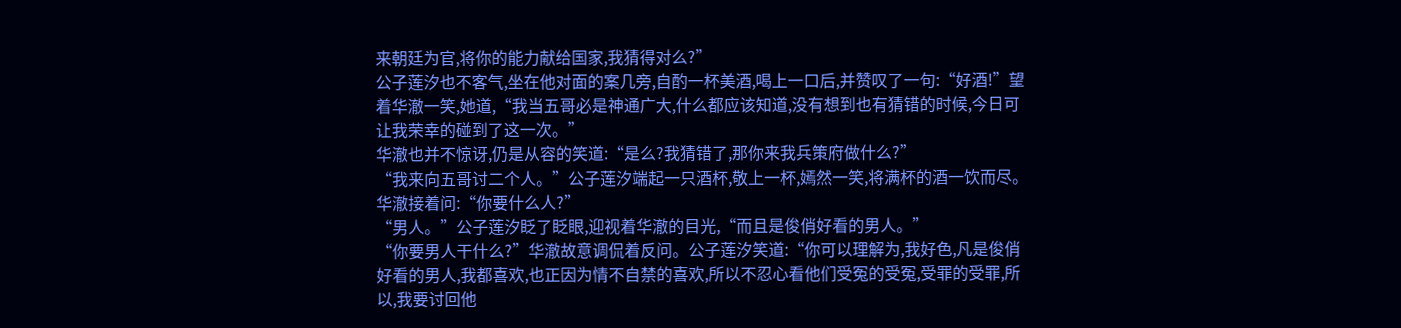来朝廷为官,将你的能力献给国家,我猜得对么?”
公子莲汐也不客气,坐在他对面的案几旁,自酌一杯美酒,喝上一口后,并赞叹了一句:“好酒!”望着华澈一笑,她道,“我当五哥必是神通广大,什么都应该知道,没有想到也有猜错的时候,今日可让我荣幸的碰到了这一次。”
华澈也并不惊讶,仍是从容的笑道:“是么?我猜错了,那你来我兵策府做什么?”
“我来向五哥讨二个人。”公子莲汐端起一只酒杯,敬上一杯,嫣然一笑,将满杯的酒一饮而尽。华澈接着问:“你要什么人?”
“男人。”公子莲汐眨了眨眼,迎视着华澈的目光,“而且是俊俏好看的男人。”
“你要男人干什么?”华澈故意调侃着反问。公子莲汐笑道:“你可以理解为,我好色,凡是俊俏好看的男人,我都喜欢,也正因为情不自禁的喜欢,所以不忍心看他们受冤的受冤,受罪的受罪,所以,我要讨回他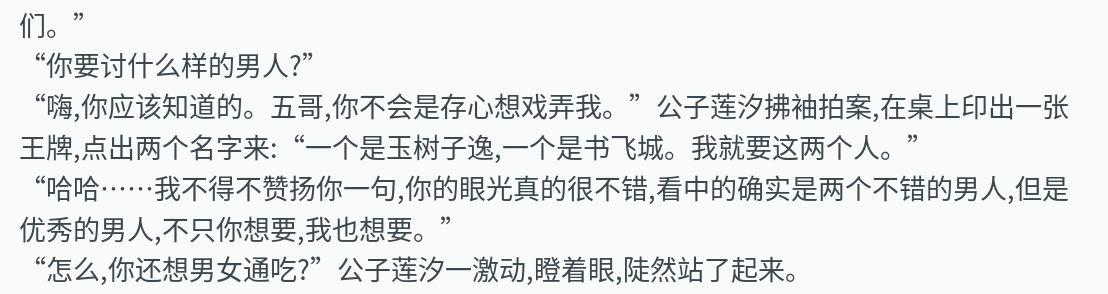们。”
“你要讨什么样的男人?”
“嗨,你应该知道的。五哥,你不会是存心想戏弄我。”公子莲汐拂袖拍案,在桌上印出一张王牌,点出两个名字来:“一个是玉树子逸,一个是书飞城。我就要这两个人。”
“哈哈……我不得不赞扬你一句,你的眼光真的很不错,看中的确实是两个不错的男人,但是优秀的男人,不只你想要,我也想要。”
“怎么,你还想男女通吃?”公子莲汐一激动,瞪着眼,陡然站了起来。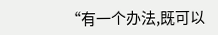“有一个办法,既可以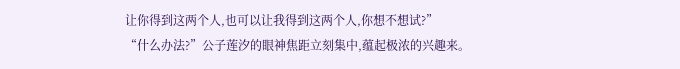让你得到这两个人,也可以让我得到这两个人,你想不想试?”
“什么办法?”公子莲汐的眼神焦距立刻集中,蕴起极浓的兴趣来。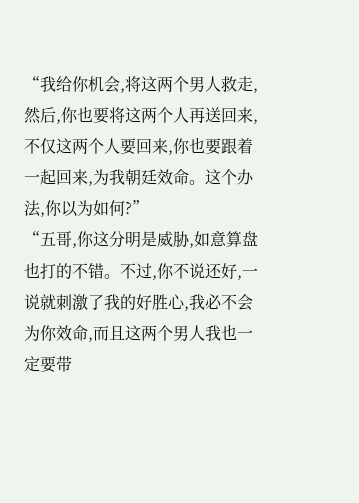“我给你机会,将这两个男人救走,然后,你也要将这两个人再送回来,不仅这两个人要回来,你也要跟着一起回来,为我朝廷效命。这个办法,你以为如何?”
“五哥,你这分明是威胁,如意算盘也打的不错。不过,你不说还好,一说就刺激了我的好胜心,我必不会为你效命,而且这两个男人我也一定要带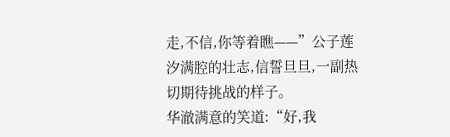走,不信,你等着瞧——”公子莲汐满腔的壮志,信誓旦旦,一副热切期待挑战的样子。
华澈满意的笑道:“好,我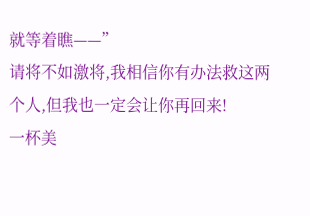就等着瞧——”
请将不如激将,我相信你有办法救这两个人,但我也一定会让你再回来!
一杯美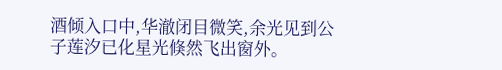酒倾入口中,华澈闭目微笑,余光见到公子莲汐已化星光倏然飞出窗外。